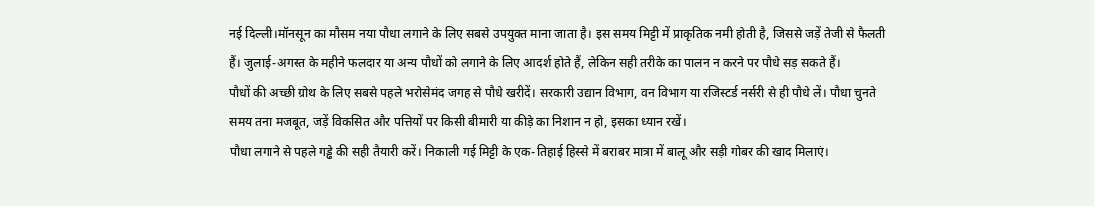नई दिल्ली।मॉनसून का मौसम नया पौधा लगाने के लिए सबसे उपयुक्त माना जाता है। इस समय मिट्टी में प्राकृतिक नमी होती है, जिससे जड़ें तेजी से फैलती हैं। जुलाई-अगस्त के महीने फलदार या अन्य पौधों को लगाने के लिए आदर्श होते हैं, लेकिन सही तरीके का पालन न करने पर पौधे सड़ सकते हैं।
पौधों की अच्छी ग्रोथ के लिए सबसे पहले भरोसेमंद जगह से पौधे खरीदें। सरकारी उद्यान विभाग, वन विभाग या रजिस्टर्ड नर्सरी से ही पौधे लें। पौधा चुनते समय तना मजबूत, जड़ें विकसित और पत्तियों पर किसी बीमारी या कीड़े का निशान न हो, इसका ध्यान रखें।
पौधा लगाने से पहले गड्ढे की सही तैयारी करें। निकाली गई मिट्टी के एक-तिहाई हिस्से में बराबर मात्रा में बालू और सड़ी गोबर की खाद मिलाएं।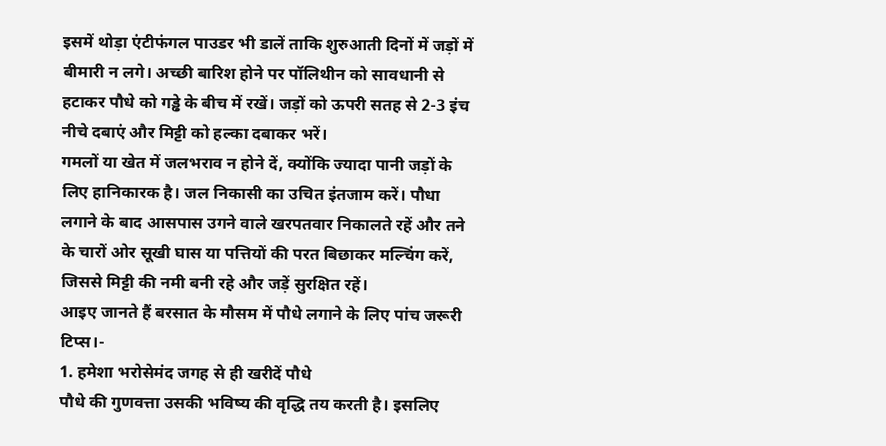इसमें थोड़ा एंटीफंगल पाउडर भी डालें ताकि शुरुआती दिनों में जड़ों में बीमारी न लगे। अच्छी बारिश होने पर पॉलिथीन को सावधानी से हटाकर पौधे को गड्ढे के बीच में रखें। जड़ों को ऊपरी सतह से 2-3 इंच नीचे दबाएं और मिट्टी को हल्का दबाकर भरें।
गमलों या खेत में जलभराव न होने दें, क्योंकि ज्यादा पानी जड़ों के लिए हानिकारक है। जल निकासी का उचित इंतजाम करें। पौधा लगाने के बाद आसपास उगने वाले खरपतवार निकालते रहें और तने के चारों ओर सूखी घास या पत्तियों की परत बिछाकर मल्चिंग करें, जिससे मिट्टी की नमी बनी रहे और जड़ें सुरक्षित रहें।
आइए जानते हैं बरसात के मौसम में पौधे लगाने के लिए पांच जरूरी टिप्स।-
1. हमेशा भरोसेमंद जगह से ही खरीदें पौधे
पौधे की गुणवत्ता उसकी भविष्य की वृद्धि तय करती है। इसलिए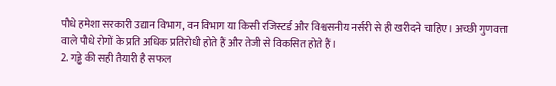पौधे हमेशा सरकारी उद्यान विभाग, वन विभाग या किसी रजिस्टर्ड और विश्वसनीय नर्सरी से ही खरीदने चाहिए। अच्छी गुणवत्ता वाले पौधे रोगों के प्रति अधिक प्रतिरोधी होते हैं और तेजी से विकसित होते हैं।
2. गड्ढे की सही तैयारी है सफल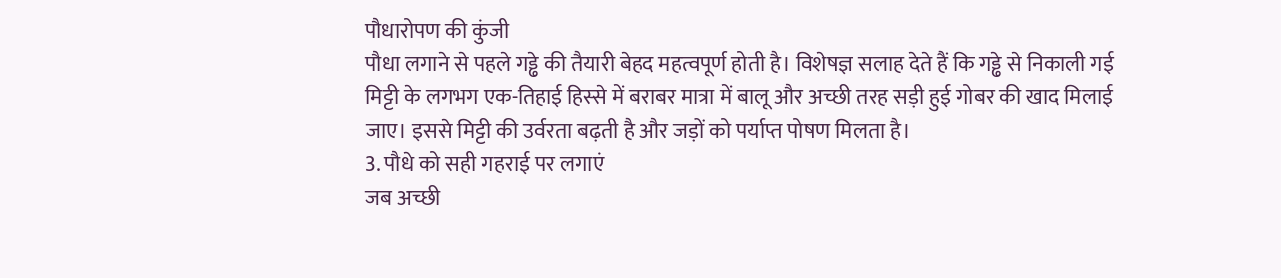पौधारोपण की कुंजी
पौधा लगाने से पहले गड्ढे की तैयारी बेहद महत्वपूर्ण होती है। विशेषज्ञ सलाह देते हैं कि गड्ढे से निकाली गई मिट्टी के लगभग एक-तिहाई हिस्से में बराबर मात्रा में बालू और अच्छी तरह सड़ी हुई गोबर की खाद मिलाई जाए। इससे मिट्टी की उर्वरता बढ़ती है और जड़ों को पर्याप्त पोषण मिलता है।
3. पौधे को सही गहराई पर लगाएं
जब अच्छी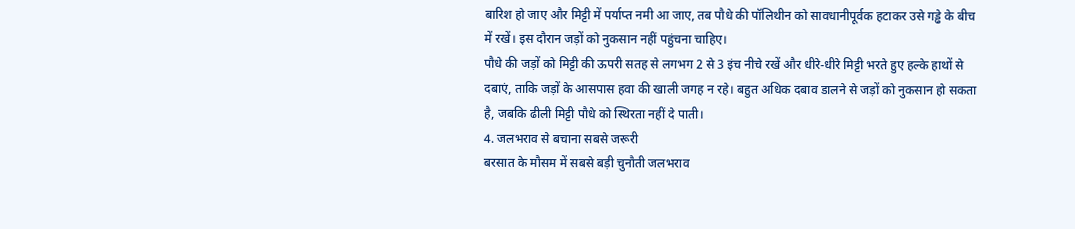बारिश हो जाए और मिट्टी में पर्याप्त नमी आ जाए, तब पौधे की पॉलिथीन को सावधानीपूर्वक हटाकर उसे गड्ढे के बीच में रखें। इस दौरान जड़ों को नुकसान नहीं पहुंचना चाहिए।
पौधे की जड़ों को मिट्टी की ऊपरी सतह से लगभग 2 से 3 इंच नीचे रखें और धीरे-धीरे मिट्टी भरते हुए हल्के हाथों से दबाएं, ताकि जड़ों के आसपास हवा की खाली जगह न रहे। बहुत अधिक दबाव डालने से जड़ों को नुकसान हो सकता है, जबकि ढीली मिट्टी पौधे को स्थिरता नहीं दे पाती।
4. जलभराव से बचाना सबसे जरूरी
बरसात के मौसम में सबसे बड़ी चुनौती जलभराव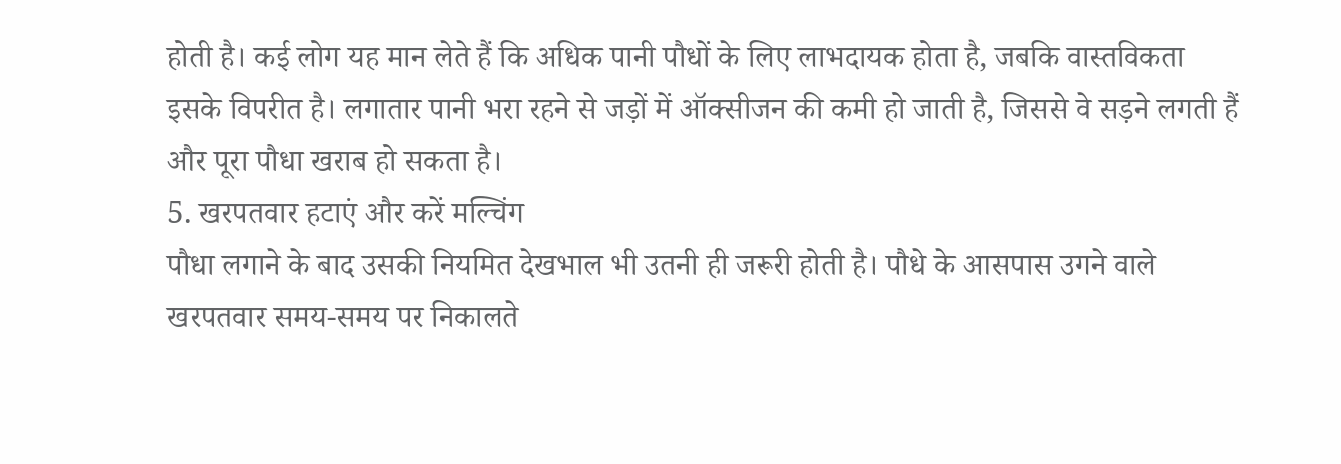होती है। कई लोग यह मान लेते हैं कि अधिक पानी पौधों के लिए लाभदायक होता है, जबकि वास्तविकता इसके विपरीत है। लगातार पानी भरा रहने से जड़ों में ऑक्सीजन की कमी हो जाती है, जिससे वे सड़ने लगती हैं और पूरा पौधा खराब हो सकता है।
5. खरपतवार हटाएं और करें मल्चिंग
पौधा लगाने के बाद उसकी नियमित देखभाल भी उतनी ही जरूरी होती है। पौधे के आसपास उगने वाले खरपतवार समय-समय पर निकालते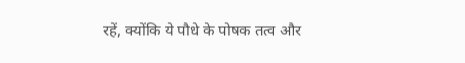रहें, क्योंकि ये पौधे के पोषक तत्व और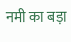नमी का बड़ा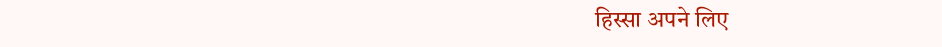हिस्सा अपने लिए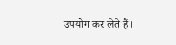उपयोग कर लेते हैं।